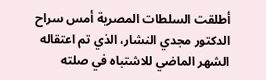أطلقت السلطات المصرية أمس سراح الدكتور مجدي النشار، الذي تم اعتقاله الشهر الماضي للاشتباه في صلته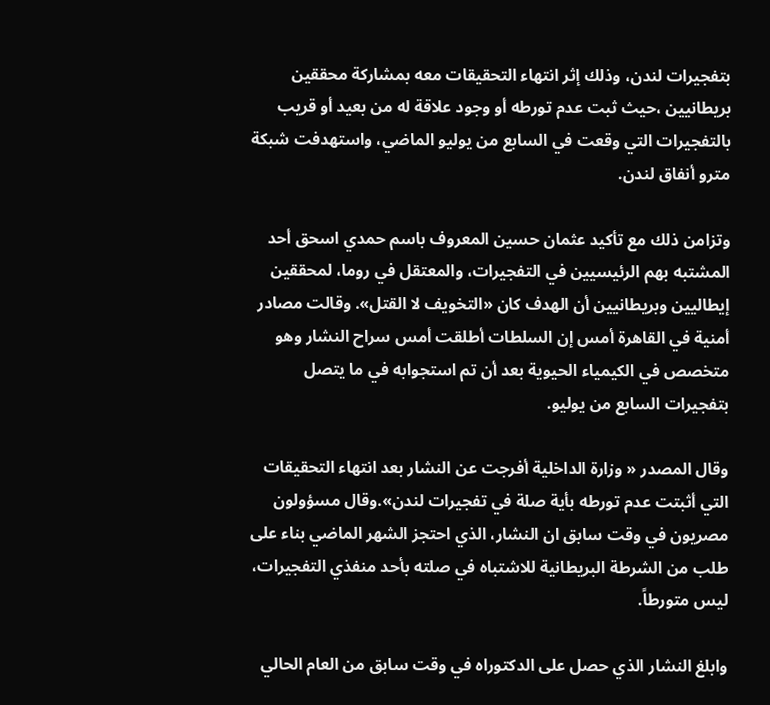بتفجيرات لندن، وذلك إثر انتهاء التحقيقات معه بمشاركة محققين بريطانيين ،حيث ثبت عدم تورطه أو وجود علاقة له من بعيد أو قريب بالتفجيرات التي وقعت في السابع من يوليو الماضي، واستهدفت شبكة مترو أنفاق لندن.

وتزامن ذلك مع تأكيد عثمان حسين المعروف باسم حمدي اسحق أحد المشتبه بهم الرئيسيين في التفجيرات، والمعتقل في روما، لمحققين إيطاليين وبريطانيين أن الهدف كان «التخويف لا القتل». وقالت مصادر أمنية في القاهرة أمس إن السلطات أطلقت أمس سراح النشار وهو متخصص في الكيمياء الحيوية بعد أن تم استجوابه في ما يتصل بتفجيرات السابع من يوليو.

وقال المصدر « وزارة الداخلية أفرجت عن النشار بعد انتهاء التحقيقات التي أثبتت عدم تورطه بأية صلة في تفجيرات لندن».وقال مسؤولون مصريون في وقت سابق ان النشار، الذي احتجز الشهر الماضي بناء على طلب من الشرطة البريطانية للاشتباه في صلته بأحد منفذي التفجيرات، ليس متورطاً.

وابلغ النشار الذي حصل على الدكتوراه في وقت سابق من العام الحالي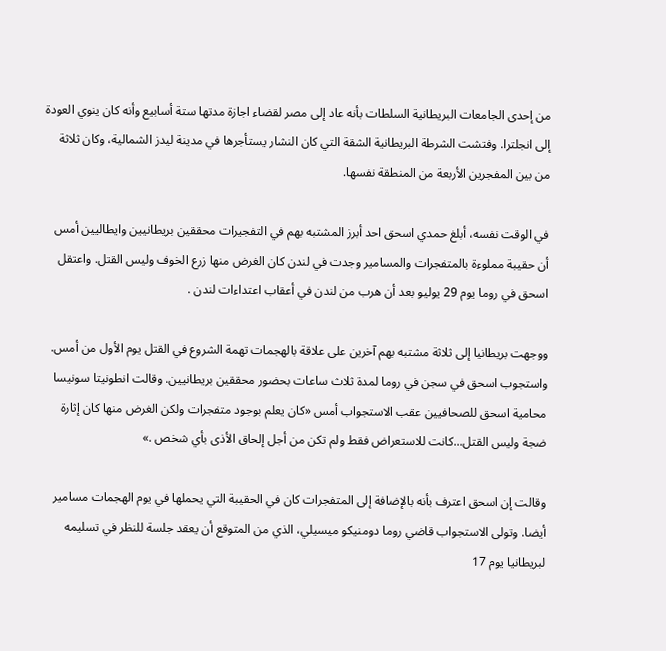من إحدى الجامعات البريطانية السلطات بأنه عاد إلى مصر لقضاء اجازة مدتها ستة أسابيع وأنه كان ينوي العودة إلى انجلترا. وفتشت الشرطة البريطانية الشقة التي كان النشار يستأجرها في مدينة ليدز الشمالية، وكان ثلاثة من بين المفجرين الأربعة من المنطقة نفسها.

في الوقت نفسه، أبلغ حمدي اسحق احد أبرز المشتبه بهم في التفجيرات محققين بريطانيين وايطاليين أمس أن حقيبة مملوءة بالمتفجرات والمسامير وجدت في لندن كان الغرض منها زرع الخوف وليس القتل. واعتقل اسحق في روما يوم 29 يوليو بعد أن هرب من لندن في أعقاب اعتداءات لندن .

ووجهت بريطانيا إلى ثلاثة مشتبه بهم آخرين على علاقة بالهجمات تهمة الشروع في القتل يوم الأول من أمس. واستجوب اسحق في سجن في روما لمدة ثلاث ساعات بحضور محققين بريطانيين. وقالت انطونيتا سونيسا محامية اسحق للصحافيين عقب الاستجواب أمس «كان يعلم بوجود متفجرات ولكن الغرض منها كان إثارة ضجة وليس القتل...كانت للاستعراض فقط ولم تكن من أجل إلحاق الأذى بأي شخص .»

وقالت إن اسحق اعترف بأنه بالإضافة إلى المتفجرات كان في الحقيبة التي يحملها في يوم الهجمات مسامير أيضا. وتولى الاستجواب قاضي روما دومنيكو ميسيلي، الذي من المتوقع أن يعقد جلسة للنظر في تسليمه لبريطانيا يوم 17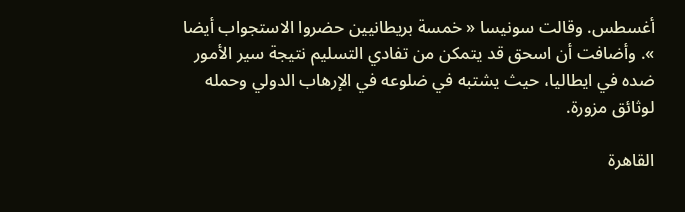أغسطس. وقالت سونيسا « خمسة بريطانيين حضروا الاستجواب أيضا ». وأضافت أن اسحق قد يتمكن من تفادي التسليم نتيجة سير الأمور ضده في ايطاليا، حيث يشتبه في ضلوعه في الإرهاب الدولي وحمله لوثائق مزورة.

القاهرة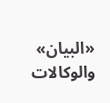«البيان» والوكالات